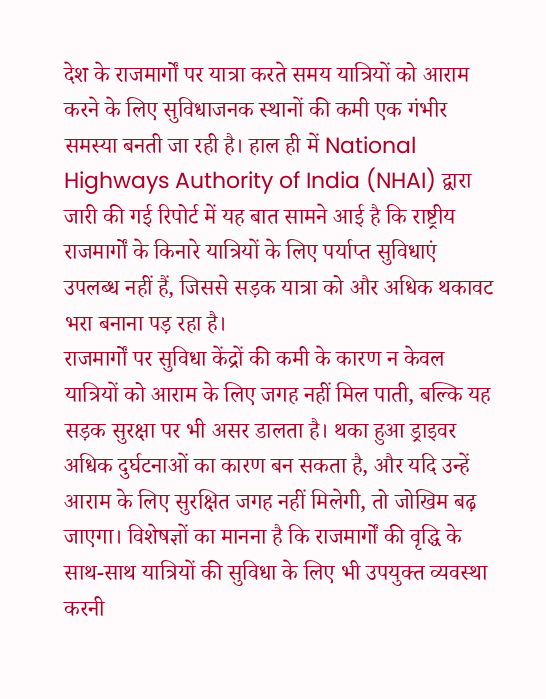देश के राजमार्गों पर यात्रा करते समय यात्रियों को आराम करने के लिए सुविधाजनक स्थानों की कमी एक गंभीर समस्या बनती जा रही है। हाल ही में National Highways Authority of India (NHAI) द्वारा जारी की गई रिपोर्ट में यह बात सामने आई है कि राष्ट्रीय राजमार्गों के किनारे यात्रियों के लिए पर्याप्त सुविधाएं उपलब्ध नहीं हैं, जिससे सड़क यात्रा को और अधिक थकावट भरा बनाना पड़ रहा है।
राजमार्गों पर सुविधा केंद्रों की कमी के कारण न केवल यात्रियों को आराम के लिए जगह नहीं मिल पाती, बल्कि यह सड़क सुरक्षा पर भी असर डालता है। थका हुआ ड्राइवर अधिक दुर्घटनाओं का कारण बन सकता है, और यदि उन्हें आराम के लिए सुरक्षित जगह नहीं मिलेगी, तो जोखिम बढ़ जाएगा। विशेषज्ञों का मानना है कि राजमार्गों की वृद्धि के साथ-साथ यात्रियों की सुविधा के लिए भी उपयुक्त व्यवस्था करनी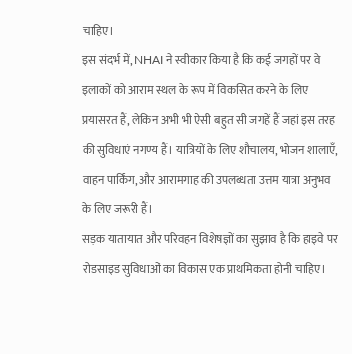चाहिए।
इस संदर्भ में, NHAI ने स्वीकार किया है कि कई जगहों पर वे इलाकों को आराम स्थल के रूप में विकसित करने के लिए प्रयासरत हैं, लेकिन अभी भी ऐसी बहुत सी जगहें हैं जहां इस तरह की सुविधाएं नगण्य हैं। यात्रियों के लिए शौचालय, भोजन शालाएँ, वाहन पार्किंग, और आरामगाह की उपलब्धता उत्तम यात्रा अनुभव के लिए जरूरी हैं।
सड़क यातायात और परिवहन विशेषज्ञों का सुझाव है कि हाइवे पर रोडसाइड सुविधाओं का विकास एक प्राथमिकता होनी चाहिए।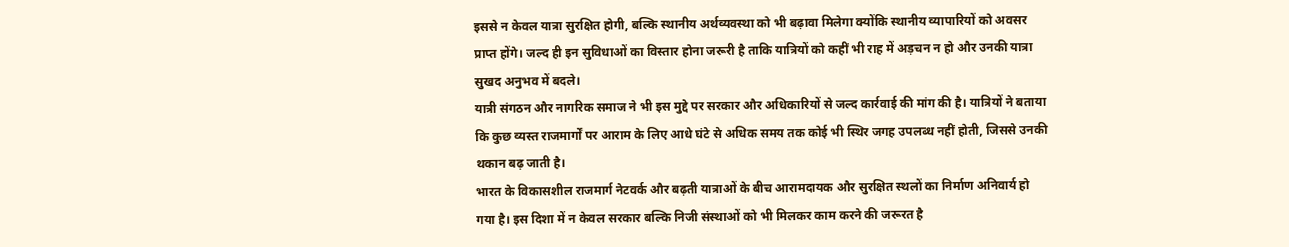इससे न केवल यात्रा सुरक्षित होगी, बल्कि स्थानीय अर्थव्यवस्था को भी बढ़ावा मिलेगा क्योंकि स्थानीय व्यापारियों को अवसर प्राप्त होंगे। जल्द ही इन सुविधाओं का विस्तार होना जरूरी है ताकि यात्रियों को कहीं भी राह में अड़चन न हो और उनकी यात्रा सुखद अनुभव में बदले।
यात्री संगठन और नागरिक समाज ने भी इस मुद्दे पर सरकार और अधिकारियों से जल्द कार्रवाई की मांग की है। यात्रियों ने बताया कि कुछ व्यस्त राजमार्गों पर आराम के लिए आधे घंटे से अधिक समय तक कोई भी स्थिर जगह उपलब्ध नहीं होती, जिससे उनकी थकान बढ़ जाती है।
भारत के विकासशील राजमार्ग नेटवर्क और बढ़ती यात्राओं के बीच आरामदायक और सुरक्षित स्थलों का निर्माण अनिवार्य हो गया है। इस दिशा में न केवल सरकार बल्कि निजी संस्थाओं को भी मिलकर काम करने की जरूरत है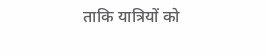ताकि यात्रियों को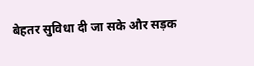बेहतर सुविधा दी जा सके और सड़क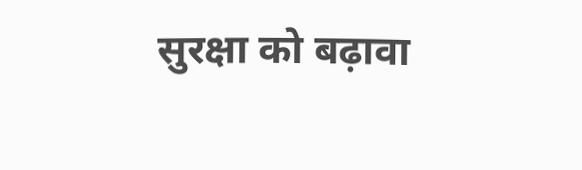सुरक्षा को बढ़ावा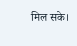मिल सके।